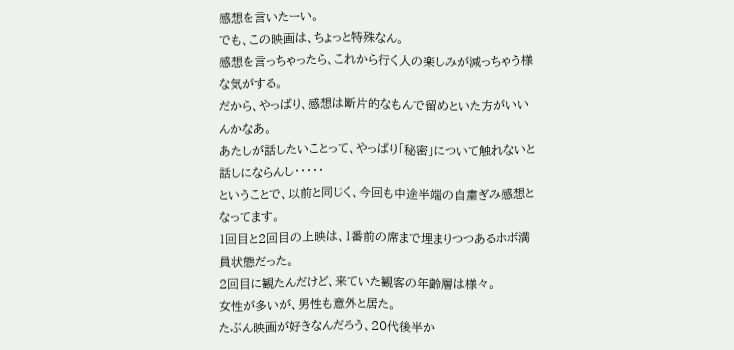感想を言いたーい。
でも、この映画は、ちょっと特殊なん。
感想を言っちゃったら、これから行く人の楽しみが減っちゃう様な気がする。
だから、やっぱり、感想は断片的なもんで留めといた方がいいんかなあ。
あたしが話したいことって、やっぱり「秘密」について触れないと話しにならんし・・・・・
ということで、以前と同じく、今回も中途半端の自粛ぎみ感想となってます。
1回目と2回目の上映は、1番前の席まで埋まりつつあるホボ満員状態だった。
2回目に観たんだけど、来ていた観客の年齢層は様々。
女性が多いが、男性も意外と居た。
たぶん映画が好きなんだろう、20代後半か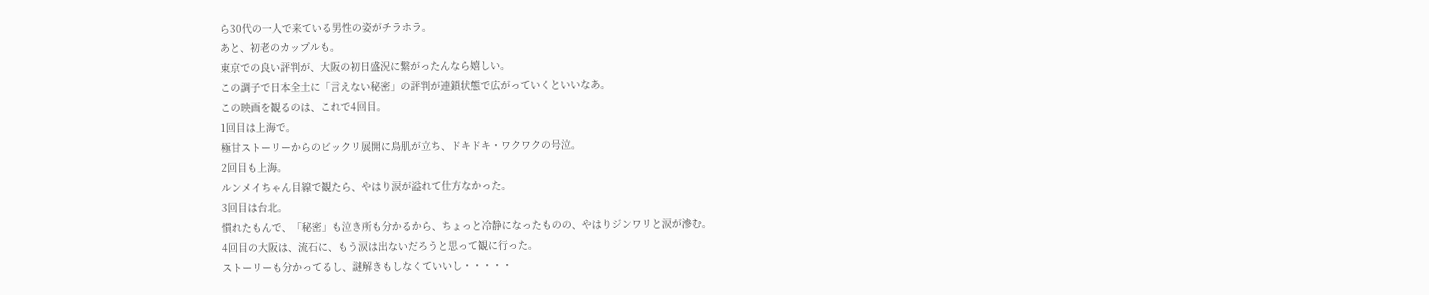ら30代の一人で来ている男性の姿がチラホラ。
あと、初老のカップルも。
東京での良い評判が、大阪の初日盛況に繋がったんなら嬉しい。
この調子で日本全土に「言えない秘密」の評判が連鎖状態で広がっていくといいなあ。
この映画を観るのは、これで4回目。
1回目は上海で。
極甘ストーリーからのビックリ展開に鳥肌が立ち、ドキドキ・ワクワクの号泣。
2回目も上海。
ルンメイちゃん目線で観たら、やはり涙が溢れて仕方なかった。
3回目は台北。
慣れたもんで、「秘密」も泣き所も分かるから、ちょっと冷静になったものの、やはりジンワリと涙が滲む。
4回目の大阪は、流石に、もう涙は出ないだろうと思って観に行った。
ストーリーも分かってるし、謎解きもしなくていいし・・・・・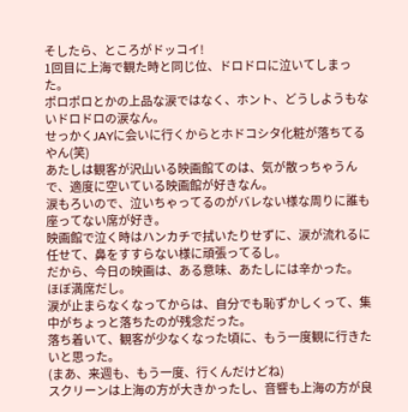そしたら、ところがドッコイ!
1回目に上海で観た時と同じ位、ドロドロに泣いてしまった。
ポロポロとかの上品な涙ではなく、ホント、どうしようもないドロドロの涙なん。
せっかくJAYに会いに行くからとホドコシタ化粧が落ちてるやん(笑)
あたしは観客が沢山いる映画館てのは、気が散っちゃうんで、適度に空いている映画館が好きなん。
涙もろいので、泣いちゃってるのがバレない様な周りに誰も座ってない席が好き。
映画館で泣く時はハンカチで拭いたりせずに、涙が流れるに任せて、鼻をすすらない様に頑張ってるし。
だから、今日の映画は、ある意味、あたしには辛かった。
ほぼ満席だし。
涙が止まらなくなってからは、自分でも恥ずかしくって、集中がちょっと落ちたのが残念だった。
落ち着いて、観客が少なくなった頃に、もう一度観に行きたいと思った。
(まあ、来週も、もう一度、行くんだけどね)
スクリーンは上海の方が大きかったし、音響も上海の方が良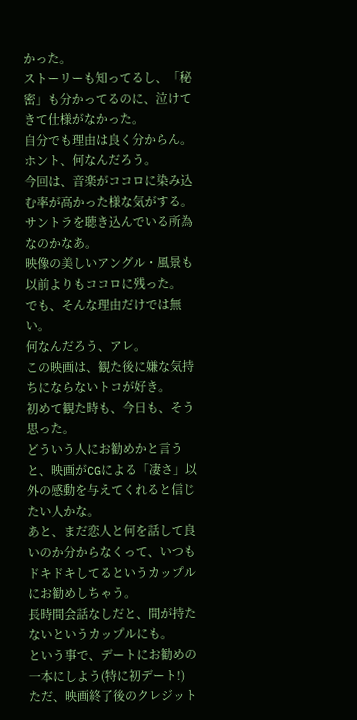かった。
ストーリーも知ってるし、「秘密」も分かってるのに、泣けてきて仕様がなかった。
自分でも理由は良く分からん。
ホント、何なんだろう。
今回は、音楽がココロに染み込む率が高かった様な気がする。
サントラを聴き込んでいる所為なのかなあ。
映像の美しいアングル・風景も以前よりもココロに残った。
でも、そんな理由だけでは無い。
何なんだろう、アレ。
この映画は、観た後に嫌な気持ちにならないトコが好き。
初めて観た時も、今日も、そう思った。
どういう人にお勧めかと言うと、映画がCGによる「凄さ」以外の感動を与えてくれると信じたい人かな。
あと、まだ恋人と何を話して良いのか分からなくって、いつもドキドキしてるというカップルにお勧めしちゃう。
長時間会話なしだと、間が持たないというカップルにも。
という事で、デートにお勧めの一本にしよう(特に初デート!)
ただ、映画終了後のクレジット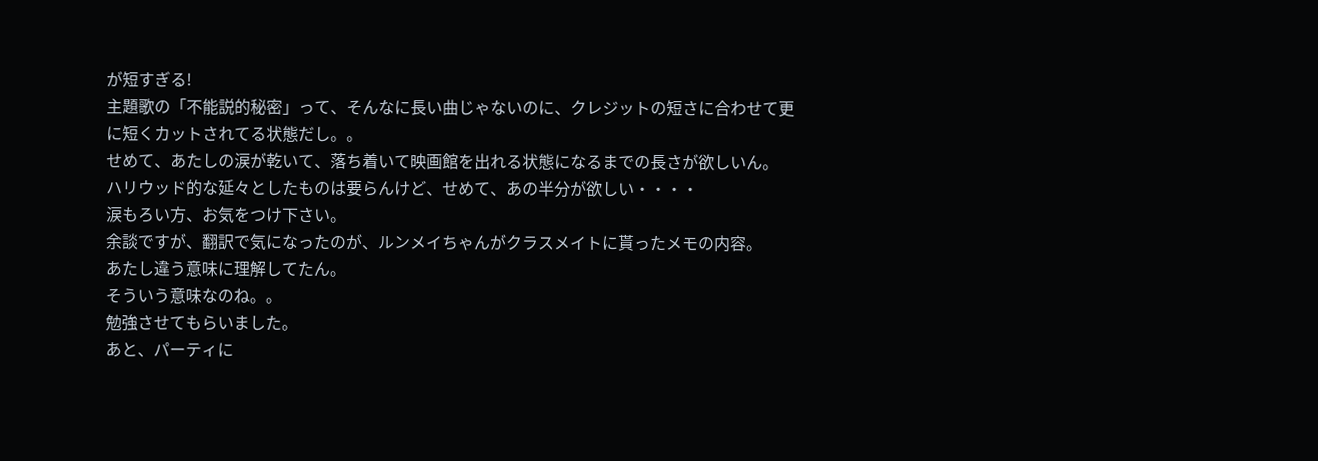が短すぎる!
主題歌の「不能説的秘密」って、そんなに長い曲じゃないのに、クレジットの短さに合わせて更に短くカットされてる状態だし。。
せめて、あたしの涙が乾いて、落ち着いて映画館を出れる状態になるまでの長さが欲しいん。
ハリウッド的な延々としたものは要らんけど、せめて、あの半分が欲しい・・・・
涙もろい方、お気をつけ下さい。
余談ですが、翻訳で気になったのが、ルンメイちゃんがクラスメイトに貰ったメモの内容。
あたし違う意味に理解してたん。
そういう意味なのね。。
勉強させてもらいました。
あと、パーティに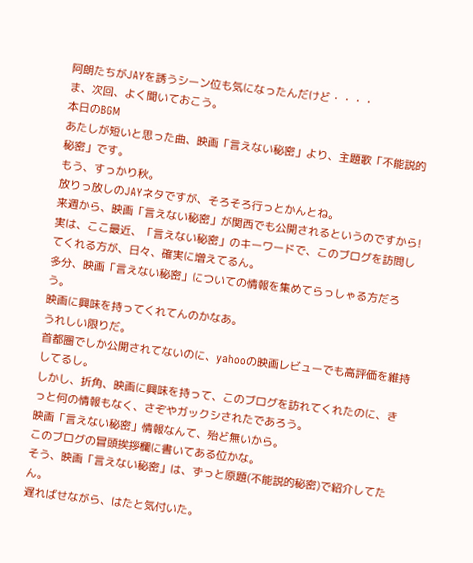阿朗たちがJAYを誘うシーン位も気になったんだけど・・・・
ま、次回、よく聞いておこう。
本日のBGM
あたしが短いと思った曲、映画「言えない秘密」より、主題歌「不能説的秘密」です。
もう、すっかり秋。
放りっ放しのJAYネタですが、そろそろ行っとかんとね。
来週から、映画「言えない秘密」が関西でも公開されるというのですから!
実は、ここ最近、「言えない秘密」のキーワードで、このブログを訪問してくれる方が、日々、確実に増えてるん。
多分、映画「言えない秘密」についての情報を集めてらっしゃる方だろう。
映画に興味を持ってくれてんのかなあ。
うれしい限りだ。
首都圏でしか公開されてないのに、yahooの映画レビューでも高評価を維持してるし。
しかし、折角、映画に興味を持って、このブログを訪れてくれたのに、きっと何の情報もなく、さぞやガックシされたであろう。
映画「言えない秘密」情報なんて、殆ど無いから。
このブログの冒頭挨拶欄に書いてある位かな。
そう、映画「言えない秘密」は、ずっと原題(不能説的秘密)で紹介してたん。
遅ればせながら、はたと気付いた。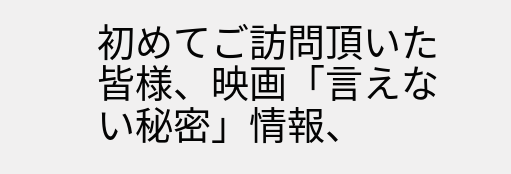初めてご訪問頂いた皆様、映画「言えない秘密」情報、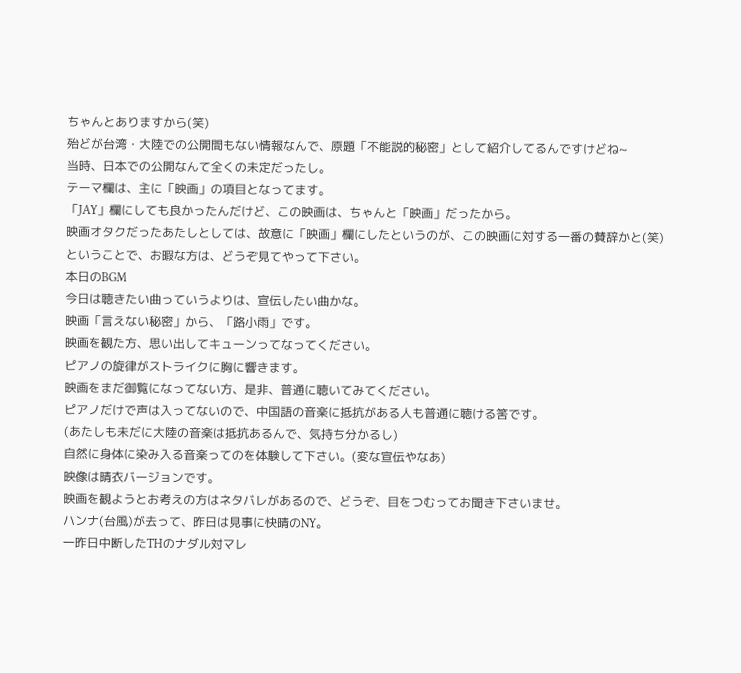ちゃんとありますから(笑)
殆どが台湾・大陸での公開間もない情報なんで、原題「不能説的秘密」として紹介してるんですけどね~
当時、日本での公開なんて全くの未定だったし。
テーマ欄は、主に「映画」の項目となってます。
「JAY」欄にしても良かったんだけど、この映画は、ちゃんと「映画」だったから。
映画オタクだったあたしとしては、故意に「映画」欄にしたというのが、この映画に対する一番の賛辞かと(笑)
ということで、お暇な方は、どうぞ見てやって下さい。
本日のBGM
今日は聴きたい曲っていうよりは、宣伝したい曲かな。
映画「言えない秘密」から、「路小雨」です。
映画を観た方、思い出してキューンってなってください。
ピアノの旋律がストライクに胸に響きます。
映画をまだ御覧になってない方、是非、普通に聴いてみてください。
ピアノだけで声は入ってないので、中国語の音楽に抵抗がある人も普通に聴ける筈です。
(あたしも未だに大陸の音楽は抵抗あるんで、気持ち分かるし)
自然に身体に染み入る音楽ってのを体験して下さい。(変な宣伝やなあ)
映像は晴衣バージョンです。
映画を観ようとお考えの方はネタバレがあるので、どうぞ、目をつむってお聞き下さいませ。
ハンナ(台風)が去って、昨日は見事に快晴のNY。
一昨日中断したTHのナダル対マレ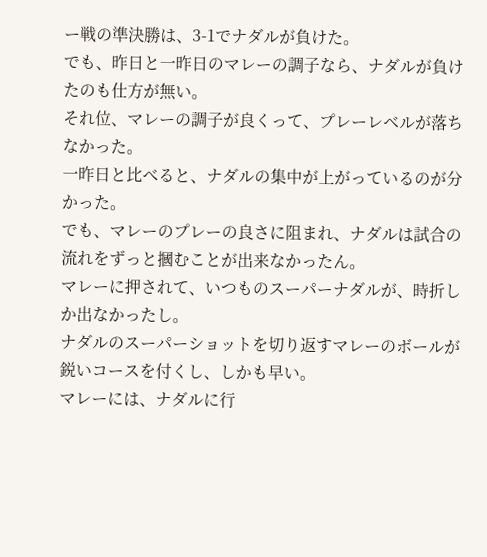ー戦の準決勝は、3-1でナダルが負けた。
でも、昨日と一昨日のマレーの調子なら、ナダルが負けたのも仕方が無い。
それ位、マレーの調子が良くって、プレーレベルが落ちなかった。
一昨日と比べると、ナダルの集中が上がっているのが分かった。
でも、マレーのプレーの良さに阻まれ、ナダルは試合の流れをずっと摑むことが出来なかったん。
マレーに押されて、いつものスーパーナダルが、時折しか出なかったし。
ナダルのスーパーショットを切り返すマレーのボールが鋭いコースを付くし、しかも早い。
マレーには、ナダルに行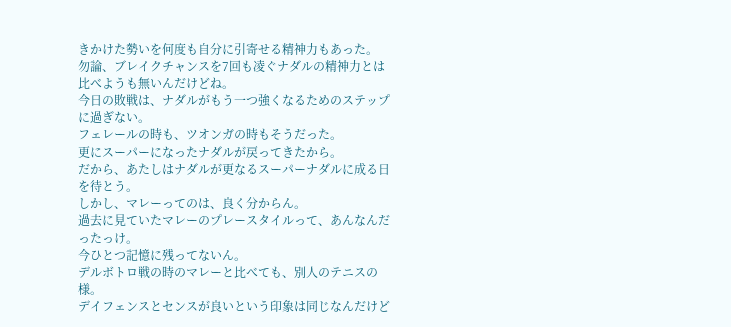きかけた勢いを何度も自分に引寄せる精神力もあった。
勿論、ブレイクチャンスを7回も凌ぐナダルの精神力とは比べようも無いんだけどね。
今日の敗戦は、ナダルがもう一つ強くなるためのステップに過ぎない。
フェレールの時も、ツオンガの時もそうだった。
更にスーパーになったナダルが戻ってきたから。
だから、あたしはナダルが更なるスーパーナダルに成る日を待とう。
しかし、マレーってのは、良く分からん。
過去に見ていたマレーのプレースタイルって、あんなんだったっけ。
今ひとつ記憶に残ってないん。
デルボトロ戦の時のマレーと比べても、別人のテニスの様。
デイフェンスとセンスが良いという印象は同じなんだけど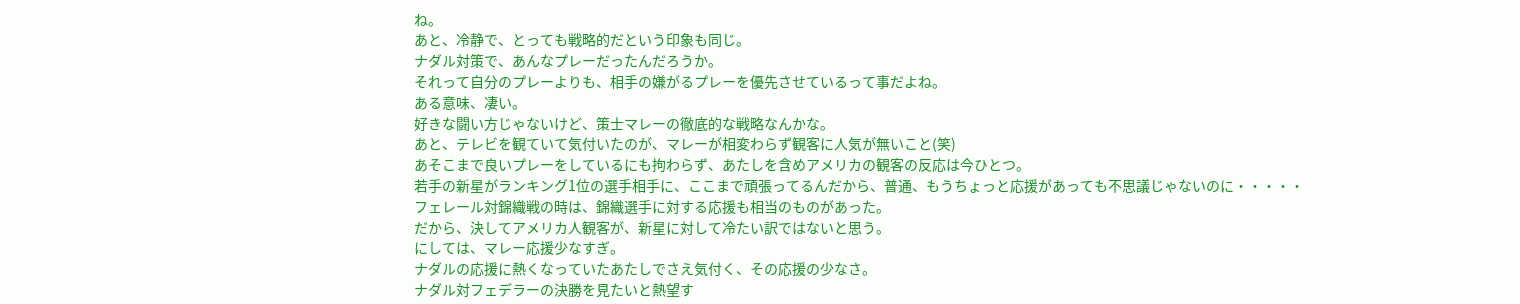ね。
あと、冷静で、とっても戦略的だという印象も同じ。
ナダル対策で、あんなプレーだったんだろうか。
それって自分のプレーよりも、相手の嫌がるプレーを優先させているって事だよね。
ある意味、凄い。
好きな闘い方じゃないけど、策士マレーの徹底的な戦略なんかな。
あと、テレビを観ていて気付いたのが、マレーが相変わらず観客に人気が無いこと(笑)
あそこまで良いプレーをしているにも拘わらず、あたしを含めアメリカの観客の反応は今ひとつ。
若手の新星がランキング1位の選手相手に、ここまで頑張ってるんだから、普通、もうちょっと応援があっても不思議じゃないのに・・・・・
フェレール対錦織戦の時は、錦織選手に対する応援も相当のものがあった。
だから、決してアメリカ人観客が、新星に対して冷たい訳ではないと思う。
にしては、マレー応援少なすぎ。
ナダルの応援に熱くなっていたあたしでさえ気付く、その応援の少なさ。
ナダル対フェデラーの決勝を見たいと熱望す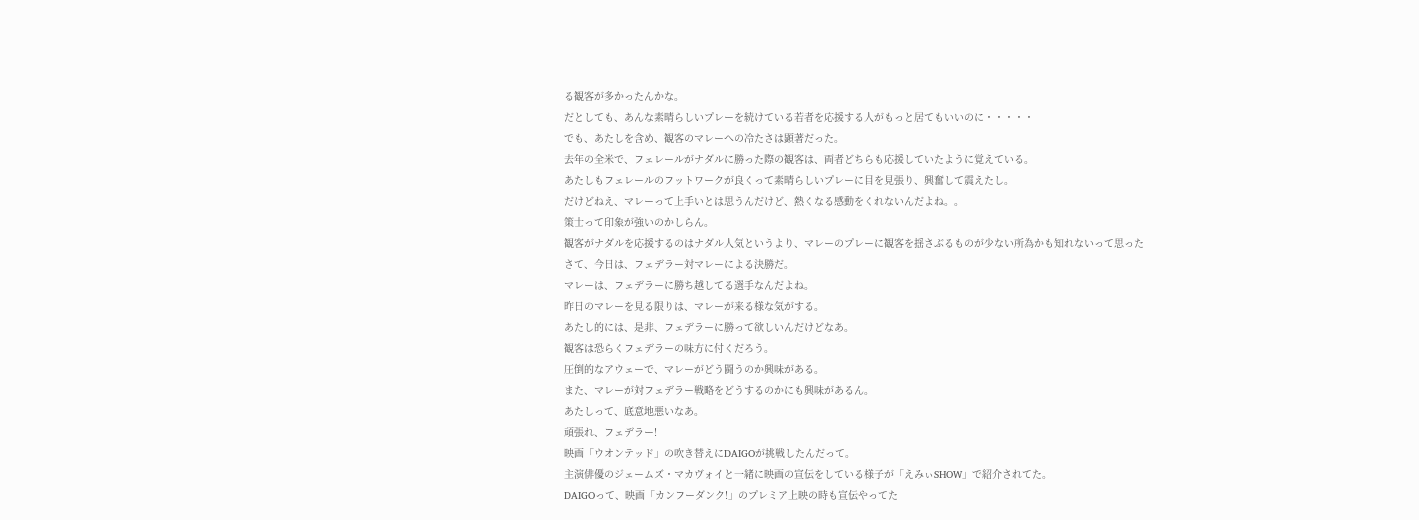る観客が多かったんかな。
だとしても、あんな素晴らしいプレーを続けている若者を応援する人がもっと居てもいいのに・・・・・
でも、あたしを含め、観客のマレーへの冷たさは顕著だった。
去年の全米で、フェレールがナダルに勝った際の観客は、両者どちらも応援していたように覚えている。
あたしもフェレールのフットワークが良くって素晴らしいプレーに目を見張り、興奮して震えたし。
だけどねえ、マレーって上手いとは思うんだけど、熱くなる感動をくれないんだよね。。
策士って印象が強いのかしらん。
観客がナダルを応援するのはナダル人気というより、マレーのプレーに観客を揺さぶるものが少ない所為かも知れないって思った
さて、今日は、フェデラー対マレーによる決勝だ。
マレーは、フェデラーに勝ち越してる選手なんだよね。
昨日のマレーを見る限りは、マレーが来る様な気がする。
あたし的には、是非、フェデラーに勝って欲しいんだけどなあ。
観客は恐らくフェデラーの味方に付くだろう。
圧倒的なアウェーで、マレーがどう闘うのか興味がある。
また、マレーが対フェデラー戦略をどうするのかにも興味があるん。
あたしって、底意地悪いなあ。
頑張れ、フェデラー!
映画「ウオンテッド」の吹き替えにDAIGOが挑戦したんだって。
主演俳優のジェームズ・マカヴォイと一緒に映画の宣伝をしている様子が「えみぃSHOW」で紹介されてた。
DAIGOって、映画「カンフーダンク!」のプレミア上映の時も宣伝やってた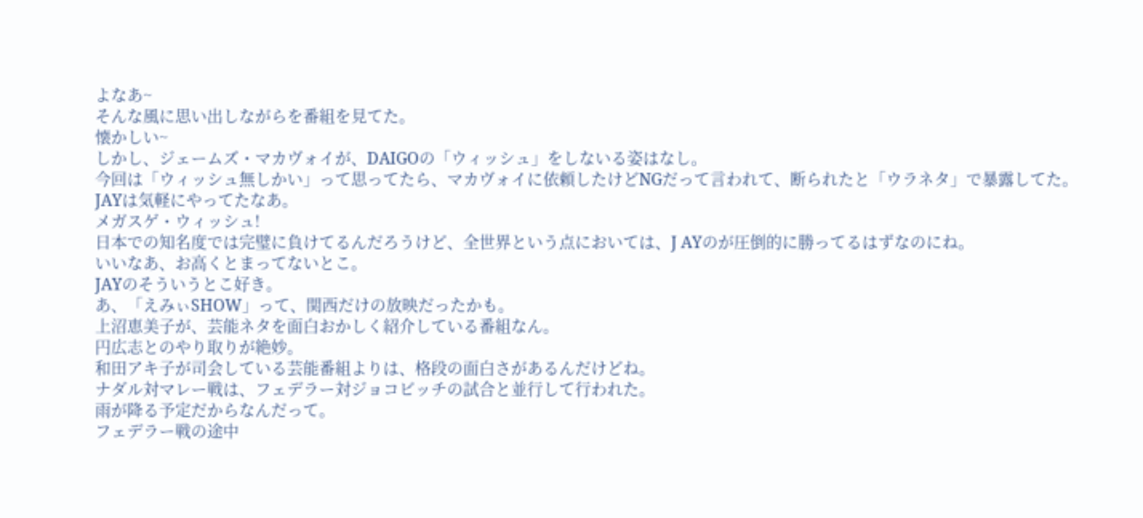よなあ~
そんな風に思い出しながらを番組を見てた。
懐かしい~
しかし、ジェームズ・マカヴォイが、DAIGOの「ウィッシュ」をしないる姿はなし。
今回は「ウィッシュ無しかい」って思ってたら、マカヴォイに依頼したけどNGだって言われて、断られたと「ウラネタ」で暴露してた。
JAYは気軽にやってたなあ。
メガスゲ・ウィッシュ!
日本での知名度では完璧に負けてるんだろうけど、全世界という点においては、J AYのが圧倒的に勝ってるはずなのにね。
いいなあ、お高くとまってないとこ。
JAYのそういうとこ好き。
あ、「えみぃSHOW」って、関西だけの放映だったかも。
上沼恵美子が、芸能ネタを面白おかしく紹介している番組なん。
円広志とのやり取りが絶妙。
和田アキ子が司会している芸能番組よりは、格段の面白さがあるんだけどね。
ナダル対マレー戦は、フェデラー対ジョコビッチの試合と並行して行われた。
雨が降る予定だからなんだって。
フェデラー戦の途中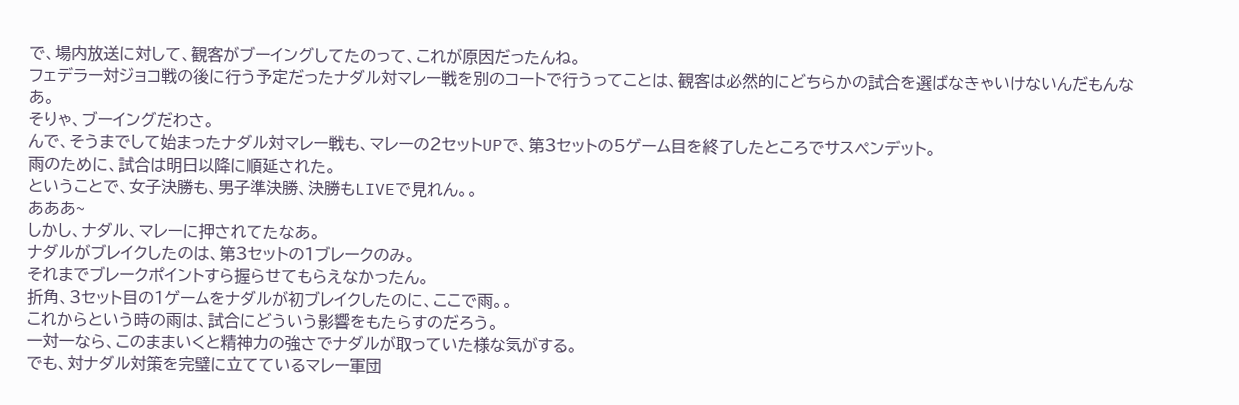で、場内放送に対して、観客がブーイングしてたのって、これが原因だったんね。
フェデラー対ジョコ戦の後に行う予定だったナダル対マレー戦を別のコートで行うってことは、観客は必然的にどちらかの試合を選ばなきゃいけないんだもんなあ。
そりゃ、ブーイングだわさ。
んで、そうまでして始まったナダル対マレー戦も、マレーの2セットUPで、第3セットの5ゲーム目を終了したところでサスペンデット。
雨のために、試合は明日以降に順延された。
ということで、女子決勝も、男子準決勝、決勝もLIVEで見れん。。
あああ~
しかし、ナダル、マレーに押されてたなあ。
ナダルがブレイクしたのは、第3セットの1ブレークのみ。
それまでブレークポイントすら握らせてもらえなかったん。
折角、3セット目の1ゲームをナダルが初ブレイクしたのに、ここで雨。。
これからという時の雨は、試合にどういう影響をもたらすのだろう。
一対一なら、このままいくと精神力の強さでナダルが取っていた様な気がする。
でも、対ナダル対策を完璧に立てているマレー軍団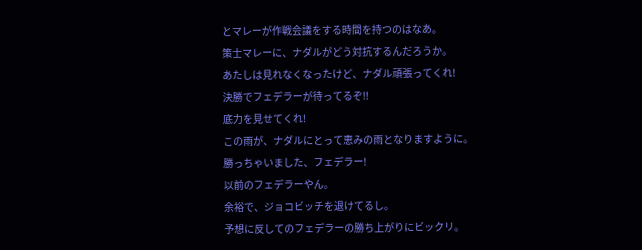とマレーが作戦会議をする時間を持つのはなあ。
策士マレーに、ナダルがどう対抗するんだろうか。
あたしは見れなくなったけど、ナダル頑張ってくれ!
決勝でフェデラーが待ってるぞ!!
底力を見せてくれ!
この雨が、ナダルにとって恵みの雨となりますように。
勝っちゃいました、フェデラー!
以前のフェデラーやん。
余裕で、ジョコビッチを退けてるし。
予想に反してのフェデラーの勝ち上がりにビックリ。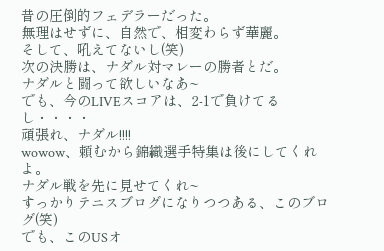昔の圧倒的フェデラーだった。
無理はせずに、自然で、相変わらず華麗。
そして、吼えてないし(笑)
次の決勝は、ナダル対マレーの勝者とだ。
ナダルと闘って欲しいなあ~
でも、今のLIVEスコアは、2-1で負けてるし・・・・
頑張れ、ナダル!!!!
wowow、頼むから錦織選手特集は後にしてくれよ。
ナダル戦を先に見せてくれ~
すっかりテニスブログになりつつある、このブログ(笑)
でも、このUSオ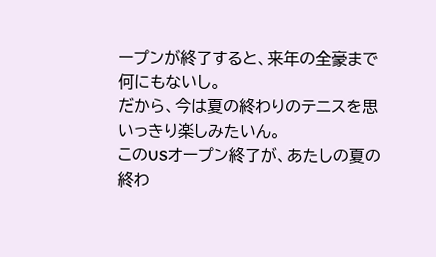ープンが終了すると、来年の全豪まで何にもないし。
だから、今は夏の終わりのテニスを思いっきり楽しみたいん。
このUSオープン終了が、あたしの夏の終わ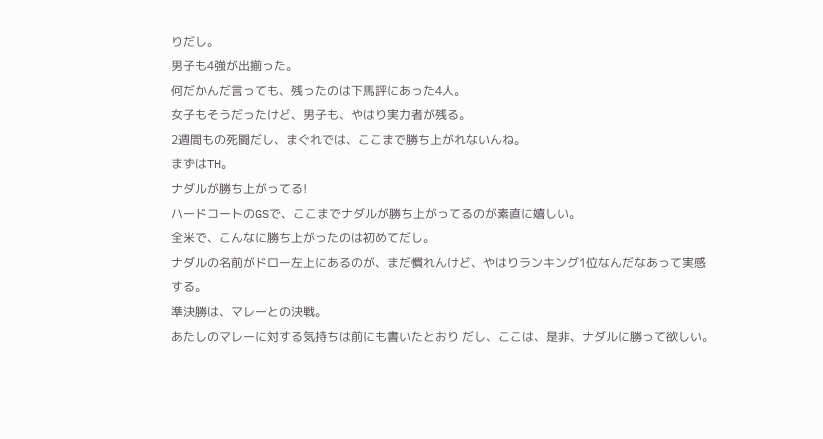りだし。
男子も4強が出揃った。
何だかんだ言っても、残ったのは下馬評にあった4人。
女子もそうだったけど、男子も、やはり実力者が残る。
2週間もの死闘だし、まぐれでは、ここまで勝ち上がれないんね。
まずはTH。
ナダルが勝ち上がってる!
ハードコートのGSで、ここまでナダルが勝ち上がってるのが素直に嬉しい。
全米で、こんなに勝ち上がったのは初めてだし。
ナダルの名前がドロー左上にあるのが、まだ慣れんけど、やはりランキング1位なんだなあって実感する。
準決勝は、マレーとの決戦。
あたしのマレーに対する気持ちは前にも書いたとおり だし、ここは、是非、ナダルに勝って欲しい。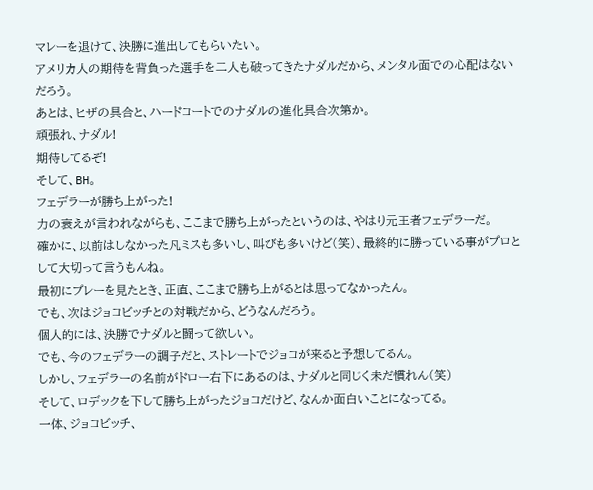マレーを退けて、決勝に進出してもらいたい。
アメリカ人の期待を背負った選手を二人も破ってきたナダルだから、メンタル面での心配はないだろう。
あとは、ヒザの具合と、ハードコートでのナダルの進化具合次第か。
頑張れ、ナダル!
期待してるぞ!
そして、BH。
フェデラーが勝ち上がった!
力の衰えが言われながらも、ここまで勝ち上がったというのは、やはり元王者フェデラーだ。
確かに、以前はしなかった凡ミスも多いし、叫びも多いけど(笑)、最終的に勝っている事がプロとして大切って言うもんね。
最初にプレーを見たとき、正直、ここまで勝ち上がるとは思ってなかったん。
でも、次はジョコビッチとの対戦だから、どうなんだろう。
個人的には、決勝でナダルと闘って欲しい。
でも、今のフェデラーの調子だと、ストレートでジョコが来ると予想してるん。
しかし、フェデラーの名前がドロー右下にあるのは、ナダルと同じく未だ慣れん(笑)
そして、ロデックを下して勝ち上がったジョコだけど、なんか面白いことになってる。
一体、ジョコビッチ、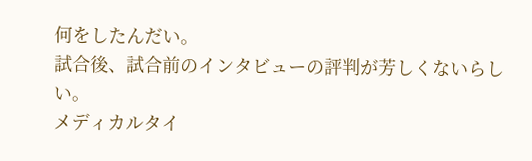何をしたんだい。
試合後、試合前のインタビューの評判が芳しくないらしい。
メディカルタイ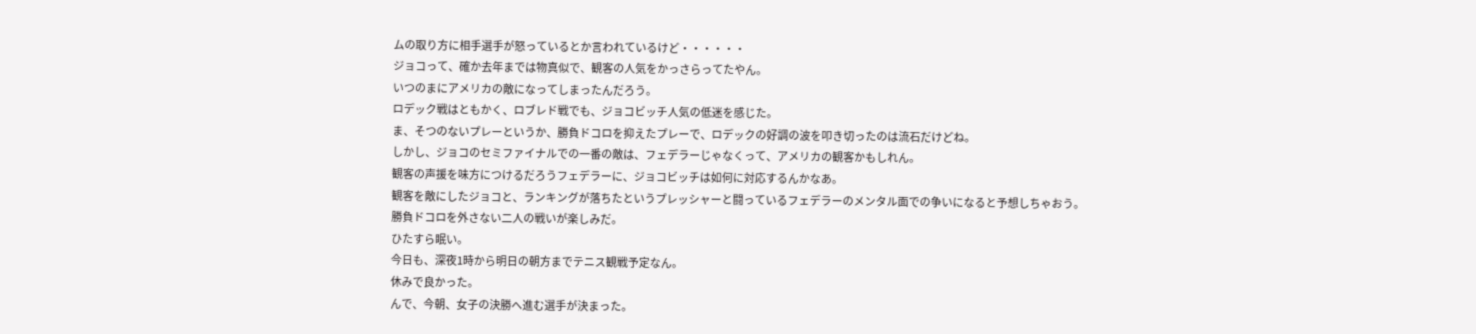ムの取り方に相手選手が怒っているとか言われているけど・・・・・・
ジョコって、確か去年までは物真似で、観客の人気をかっさらってたやん。
いつのまにアメリカの敵になってしまったんだろう。
ロデック戦はともかく、ロブレド戦でも、ジョコビッチ人気の低迷を感じた。
ま、そつのないプレーというか、勝負ドコロを抑えたプレーで、ロデックの好調の波を叩き切ったのは流石だけどね。
しかし、ジョコのセミファイナルでの一番の敵は、フェデラーじゃなくって、アメリカの観客かもしれん。
観客の声援を味方につけるだろうフェデラーに、ジョコビッチは如何に対応するんかなあ。
観客を敵にしたジョコと、ランキングが落ちたというプレッシャーと闘っているフェデラーのメンタル面での争いになると予想しちゃおう。
勝負ドコロを外さない二人の戦いが楽しみだ。
ひたすら眠い。
今日も、深夜1時から明日の朝方までテニス観戦予定なん。
休みで良かった。
んで、今朝、女子の決勝へ進む選手が決まった。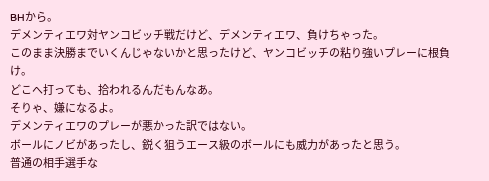BHから。
デメンティエワ対ヤンコビッチ戦だけど、デメンティエワ、負けちゃった。
このまま決勝までいくんじゃないかと思ったけど、ヤンコビッチの粘り強いプレーに根負け。
どこへ打っても、拾われるんだもんなあ。
そりゃ、嫌になるよ。
デメンティエワのプレーが悪かった訳ではない。
ボールにノビがあったし、鋭く狙うエース級のボールにも威力があったと思う。
普通の相手選手な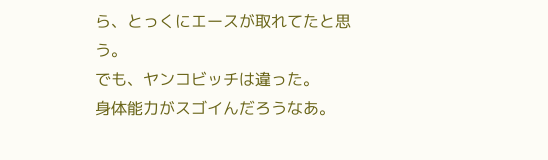ら、とっくにエースが取れてたと思う。
でも、ヤンコビッチは違った。
身体能力がスゴイんだろうなあ。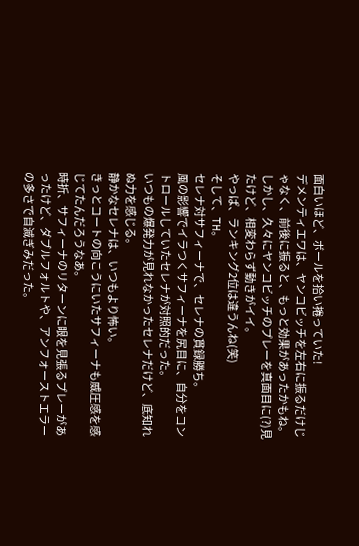面白いほど、ボールを拾い捲っていた!
デメンティエワは、ヤンコビッチを左右に振るだけじゃなく、前後に振ると、もっと効果があったかもね。
しかし、久々にヤンコビッチのプレーを真面目に(?)見たけど、相変わらず動きがイイ。
やっぱ、ランキング2位は違うんね(笑)
そして、TH。
セレナ対サフィーナで、セレナの貫録勝ち。
風の影響でイラつくサフィーナを尻目に、自分をコントロールしていたセレナが対照的だった。
いつもの爆発力が見れなかったセレナだけど、底知れぬ力を感じる。
静かなセレナは、いつもより怖い。
きっとコートの向こうにいたサフィーナも威圧感を感じてたんだろうなあ。
時折、サフィーナのリターンに眼を見張るプレーがあったけど、ダブルフォルトや、アンフォーストエラーの多さで自滅ぎみだった。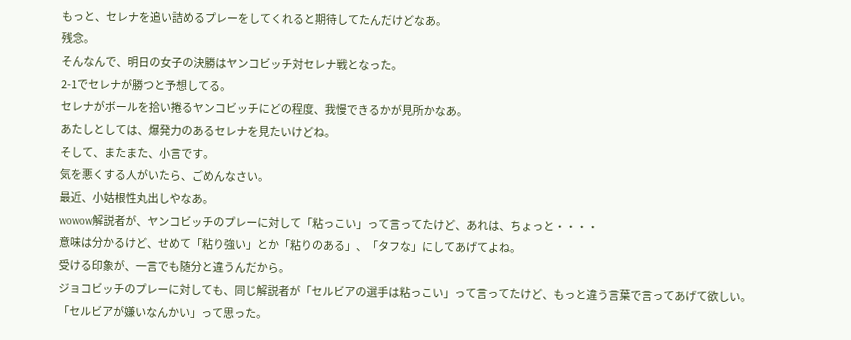もっと、セレナを追い詰めるプレーをしてくれると期待してたんだけどなあ。
残念。
そんなんで、明日の女子の決勝はヤンコビッチ対セレナ戦となった。
2-1でセレナが勝つと予想してる。
セレナがボールを拾い捲るヤンコビッチにどの程度、我慢できるかが見所かなあ。
あたしとしては、爆発力のあるセレナを見たいけどね。
そして、またまた、小言です。
気を悪くする人がいたら、ごめんなさい。
最近、小姑根性丸出しやなあ。
wowow解説者が、ヤンコビッチのプレーに対して「粘っこい」って言ってたけど、あれは、ちょっと・・・・
意味は分かるけど、せめて「粘り強い」とか「粘りのある」、「タフな」にしてあげてよね。
受ける印象が、一言でも随分と違うんだから。
ジョコビッチのプレーに対しても、同じ解説者が「セルビアの選手は粘っこい」って言ってたけど、もっと違う言葉で言ってあげて欲しい。
「セルビアが嫌いなんかい」って思った。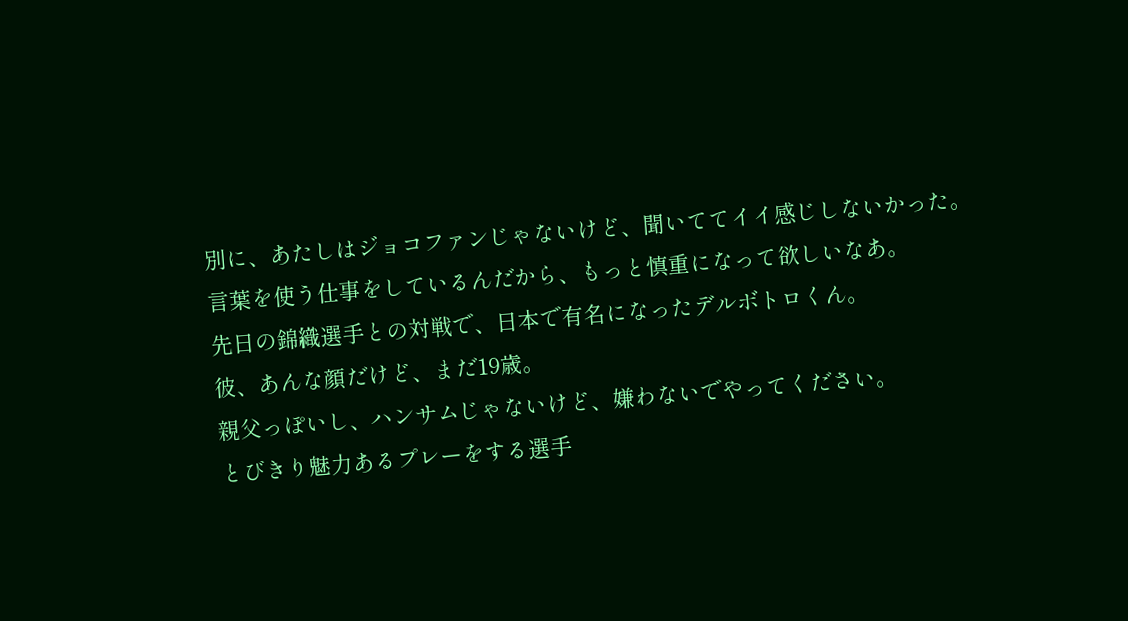別に、あたしはジョコファンじゃないけど、聞いててイイ感じしないかった。
言葉を使う仕事をしているんだから、もっと慎重になって欲しいなあ。
先日の錦織選手との対戦で、日本で有名になったデルボトロくん。
彼、あんな顔だけど、まだ19歳。
親父っぽいし、ハンサムじゃないけど、嫌わないでやってください。
とびきり魅力あるプレーをする選手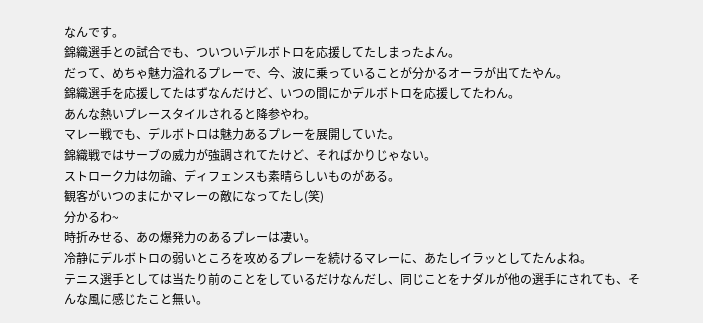なんです。
錦織選手との試合でも、ついついデルボトロを応援してたしまったよん。
だって、めちゃ魅力溢れるプレーで、今、波に乗っていることが分かるオーラが出てたやん。
錦織選手を応援してたはずなんだけど、いつの間にかデルボトロを応援してたわん。
あんな熱いプレースタイルされると降参やわ。
マレー戦でも、デルボトロは魅力あるプレーを展開していた。
錦織戦ではサーブの威力が強調されてたけど、そればかりじゃない。
ストローク力は勿論、ディフェンスも素晴らしいものがある。
観客がいつのまにかマレーの敵になってたし(笑)
分かるわ~
時折みせる、あの爆発力のあるプレーは凄い。
冷静にデルボトロの弱いところを攻めるプレーを続けるマレーに、あたしイラッとしてたんよね。
テニス選手としては当たり前のことをしているだけなんだし、同じことをナダルが他の選手にされても、そんな風に感じたこと無い。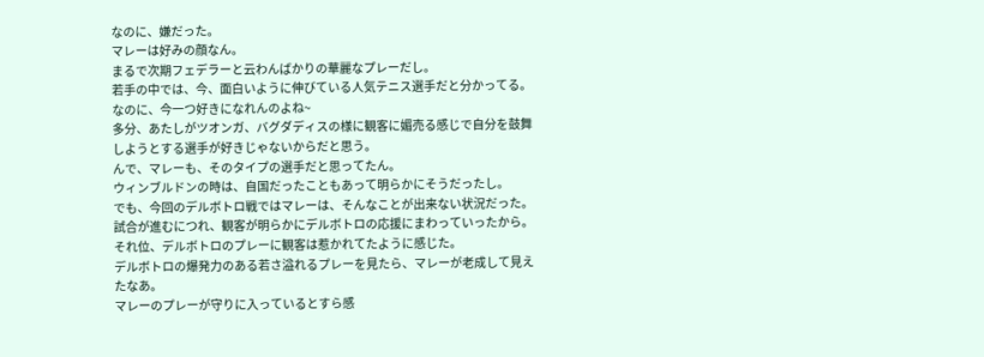なのに、嫌だった。
マレーは好みの顔なん。
まるで次期フェデラーと云わんばかりの華麗なプレーだし。
若手の中では、今、面白いように伸びている人気テニス選手だと分かってる。
なのに、今一つ好きになれんのよね~
多分、あたしがツオンガ、バグダディスの様に観客に媚売る感じで自分を鼓舞しようとする選手が好きじゃないからだと思う。
んで、マレーも、そのタイプの選手だと思ってたん。
ウィンブルドンの時は、自国だったこともあって明らかにそうだったし。
でも、今回のデルボトロ戦ではマレーは、そんなことが出来ない状況だった。
試合が進むにつれ、観客が明らかにデルボトロの応援にまわっていったから。
それ位、デルボトロのプレーに観客は惹かれてたように感じた。
デルボトロの爆発力のある若さ溢れるプレーを見たら、マレーが老成して見えたなあ。
マレーのプレーが守りに入っているとすら感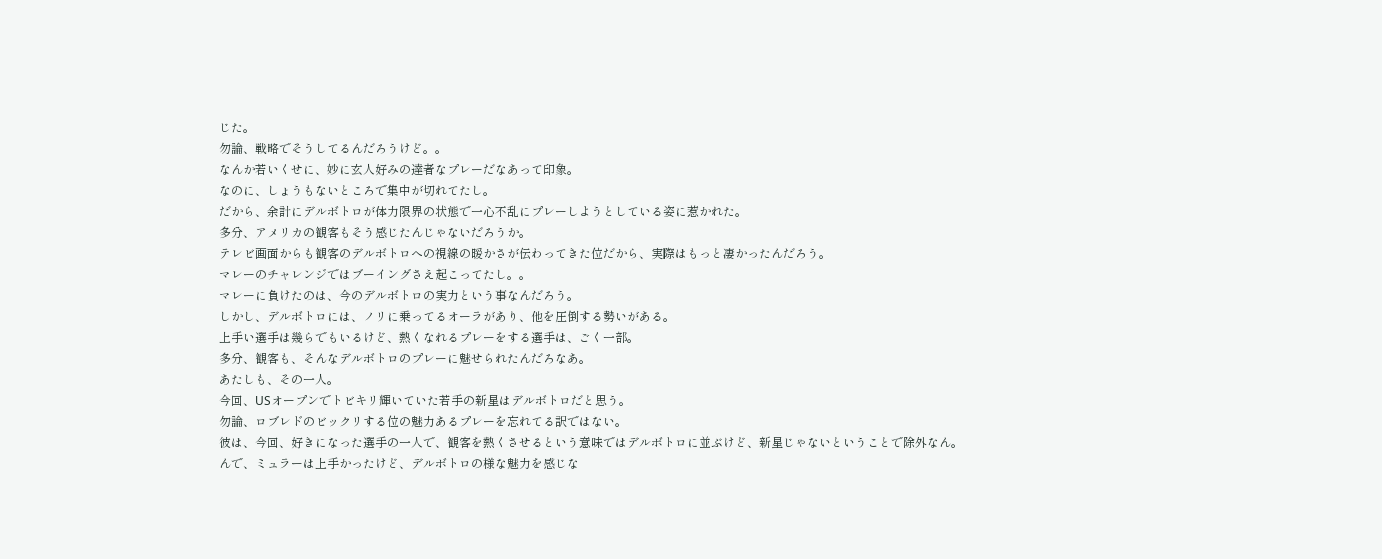じた。
勿論、戦略でそうしてるんだろうけど。。
なんか若いくせに、妙に玄人好みの達者なプレーだなあって印象。
なのに、しょうもないところで集中が切れてたし。
だから、余計にデルボトロが体力限界の状態で一心不乱にプレーしようとしている姿に惹かれた。
多分、アメリカの観客もそう感じたんじゃないだろうか。
テレビ画面からも観客のデルボトロへの視線の暖かさが伝わってきた位だから、実際はもっと凄かったんだろう。
マレーのチャレンジではブーイングさえ起こってたし。。
マレーに負けたのは、今のデルボトロの実力という事なんだろう。
しかし、デルボトロには、ノリに乗ってるオーラがあり、他を圧倒する勢いがある。
上手い選手は幾らでもいるけど、熱くなれるプレーをする選手は、ごく一部。
多分、観客も、そんなデルボトロのプレーに魅せられたんだろなあ。
あたしも、その一人。
今回、USオープンでトビキリ輝いていた若手の新星はデルボトロだと思う。
勿論、ロブレドのビックリする位の魅力あるプレーを忘れてる訳ではない。
彼は、今回、好きになった選手の一人で、観客を熱くさせるという意味ではデルボトロに並ぶけど、新星じゃないということで除外なん。
んで、ミュラーは上手かったけど、デルボトロの様な魅力を感じな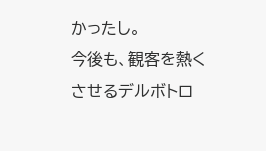かったし。
今後も、観客を熱くさせるデルボトロ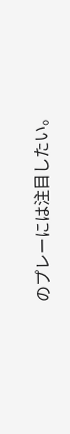のプレーには注目したい。